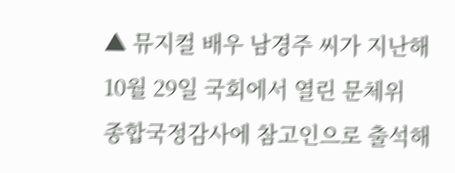▲ 뮤지컬 배우 남경주 씨가 지난해 10월 29일 국회에서 열린 문체위 종합국정감사에 참고인으로 출석해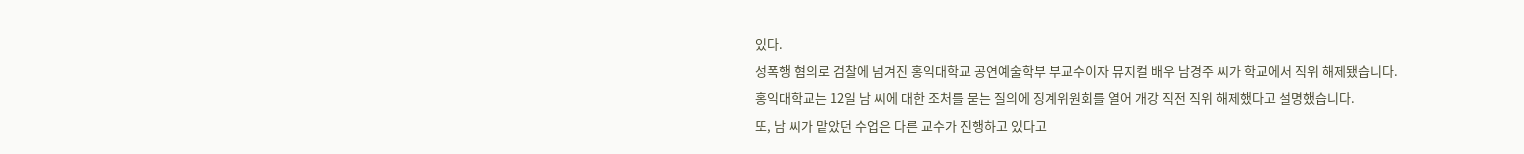있다.
성폭행 혐의로 검찰에 넘겨진 홍익대학교 공연예술학부 부교수이자 뮤지컬 배우 남경주 씨가 학교에서 직위 해제됐습니다.
홍익대학교는 12일 남 씨에 대한 조처를 묻는 질의에 징계위원회를 열어 개강 직전 직위 해제했다고 설명했습니다.
또, 남 씨가 맡았던 수업은 다른 교수가 진행하고 있다고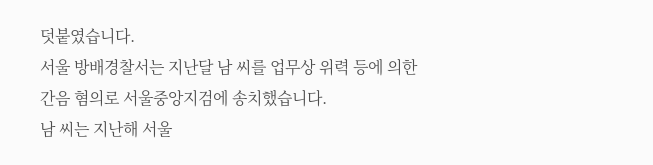덧붙였습니다.
서울 방배경찰서는 지난달 남 씨를 업무상 위력 등에 의한 간음 혐의로 서울중앙지검에 송치했습니다.
남 씨는 지난해 서울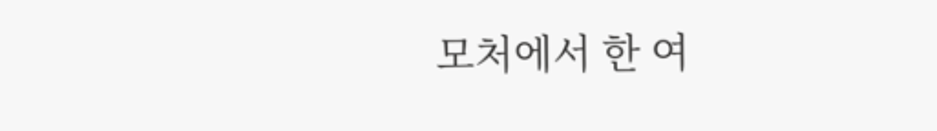모처에서 한 여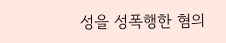성을 성폭행한 혐의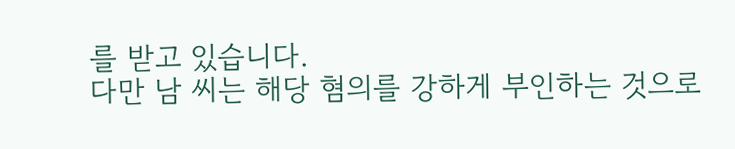를 받고 있습니다.
다만 남 씨는 해당 혐의를 강하게 부인하는 것으로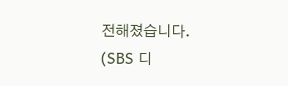전해졌습니다.
(SBS 디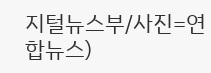지털뉴스부/사진=연합뉴스)